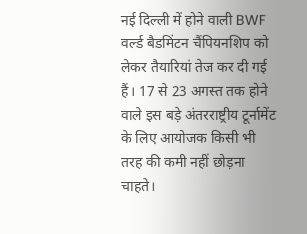नई दिल्ली में होने वाली BWF वर्ल्ड बैडमिंटन चैंपियनशिप को लेकर तैयारियां तेज कर दी गई हैं। 17 से 23 अगस्त तक होने वाले इस बड़े अंतरराष्ट्रीय टूर्नामेंट के लिए आयोजक किसी भी तरह की कमी नहीं छोड़ना चाहते।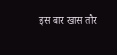इस बार खास तौर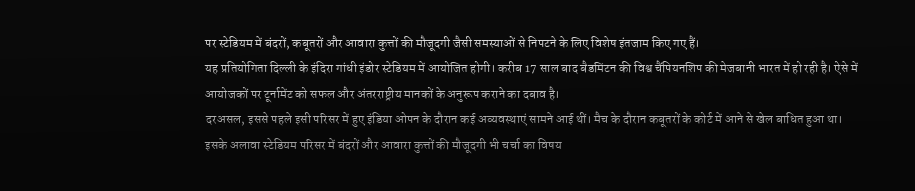पर स्टेडियम में बंदरों, कबूतरों और आवारा कुत्तों की मौजूदगी जैसी समस्याओं से निपटने के लिए विशेष इंतजाम किए गए हैं।
यह प्रतियोगिता दिल्ली के इंदिरा गांधी इंडोर स्टेडियम में आयोजित होगी। करीब 17 साल बाद बैडमिंटन की विश्व चैंपियनशिप की मेजबानी भारत में हो रही है। ऐसे में आयोजकों पर टूर्नामेंट को सफल और अंतरराष्ट्रीय मानकों के अनुरूप कराने का दबाव है।
दरअसल, इससे पहले इसी परिसर में हुए इंडिया ओपन के दौरान कई अव्यवस्थाएं सामने आई थीं। मैच के दौरान कबूतरों के कोर्ट में आने से खेल बाधित हुआ था। इसके अलावा स्टेडियम परिसर में बंदरों और आवारा कुत्तों की मौजूदगी भी चर्चा का विषय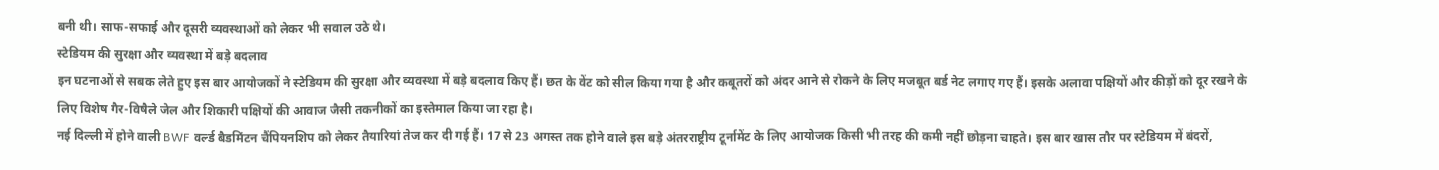बनी थी। साफ-सफाई और दूसरी व्यवस्थाओं को लेकर भी सवाल उठे थे।
स्टेडियम की सुरक्षा और व्यवस्था में बड़े बदलाव
इन घटनाओं से सबक लेते हुए इस बार आयोजकों ने स्टेडियम की सुरक्षा और व्यवस्था में बड़े बदलाव किए हैं। छत के वेंट को सील किया गया है और कबूतरों को अंदर आने से रोकने के लिए मजबूत बर्ड नेट लगाए गए हैं। इसके अलावा पक्षियों और कीड़ों को दूर रखने के लिए विशेष गैर-विषैले जेल और शिकारी पक्षियों की आवाज जैसी तकनीकों का इस्तेमाल किया जा रहा है।
नई दिल्ली में होने वाली BWF वर्ल्ड बैडमिंटन चैंपियनशिप को लेकर तैयारियां तेज कर दी गई हैं। 17 से 23 अगस्त तक होने वाले इस बड़े अंतरराष्ट्रीय टूर्नामेंट के लिए आयोजक किसी भी तरह की कमी नहीं छोड़ना चाहते। इस बार खास तौर पर स्टेडियम में बंदरों,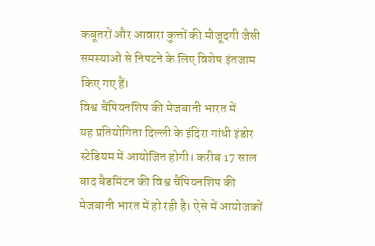कबूतरों और आवारा कुत्तों की मौजूदगी जैसी समस्याओं से निपटने के लिए विशेष इंतजाम किए गए हैं।
विश्व चैंपियनशिप की मेजबानी भारत में
यह प्रतियोगिता दिल्ली के इंदिरा गांधी इंडोर स्टेडियम में आयोजित होगी। करीब 17 साल बाद बैडमिंटन की विश्व चैंपियनशिप की मेजबानी भारत में हो रही है। ऐसे में आयोजकों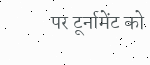पर टूर्नामेंट को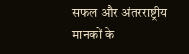सफल और अंतरराष्ट्रीय मानकों के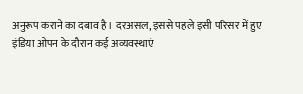अनुरूप कराने का दबाव है। दरअसल, इससे पहले इसी परिसर में हुए इंडिया ओपन के दौरान कई अव्यवस्थाएं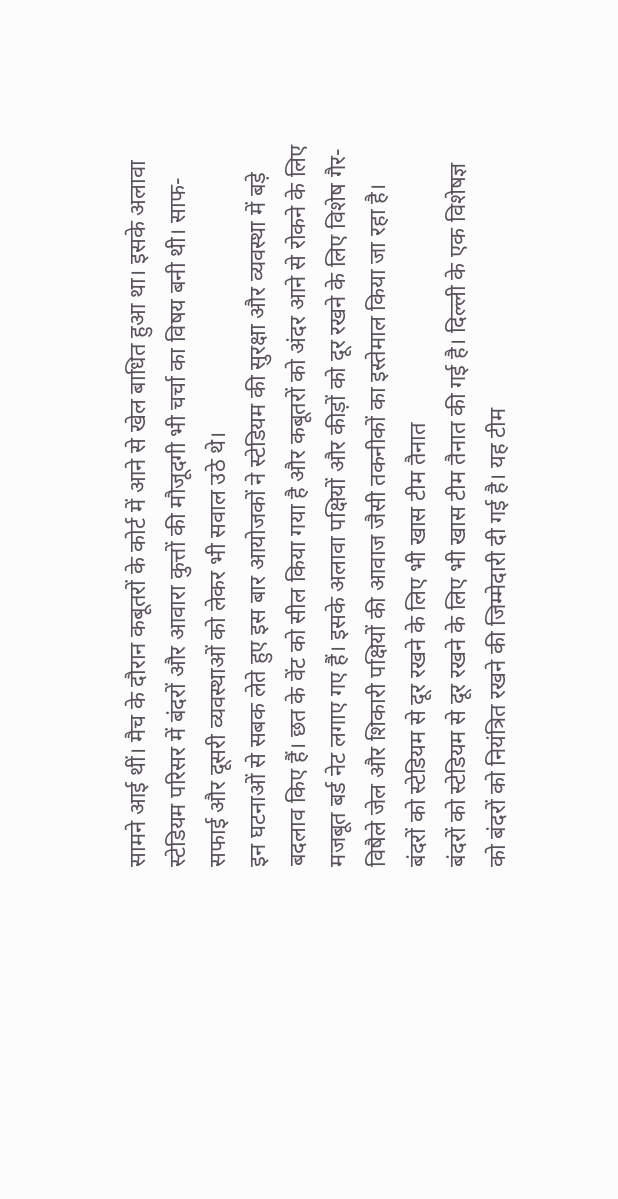सामने आई थीं। मैच के दौरान कबूतरों के कोर्ट में आने से खेल बाधित हुआ था। इसके अलावा स्टेडियम परिसर में बंदरों और आवारा कुत्तों की मौजूदगी भी चर्चा का विषय बनी थी। साफ-सफाई और दूसरी व्यवस्थाओं को लेकर भी सवाल उठे थे।
इन घटनाओं से सबक लेते हुए इस बार आयोजकों ने स्टेडियम की सुरक्षा और व्यवस्था में बड़े बदलाव किए हैं। छत के वेंट को सील किया गया है और कबूतरों को अंदर आने से रोकने के लिए मजबूत बर्ड नेट लगाए गए हैं। इसके अलावा पक्षियों और कीड़ों को दूर रखने के लिए विशेष गैर-विषैले जेल और शिकारी पक्षियों की आवाज जैसी तकनीकों का इस्तेमाल किया जा रहा है।
बंदरों को स्टेडियम से दूर रखने के लिए भी खास टीम तैनात
बंदरों को स्टेडियम से दूर रखने के लिए भी खास टीम तैनात की गई है। दिल्ली के एक विशेषज्ञ को बंदरों को नियंत्रित रखने की जिम्मेदारी दी गई है। यह टीम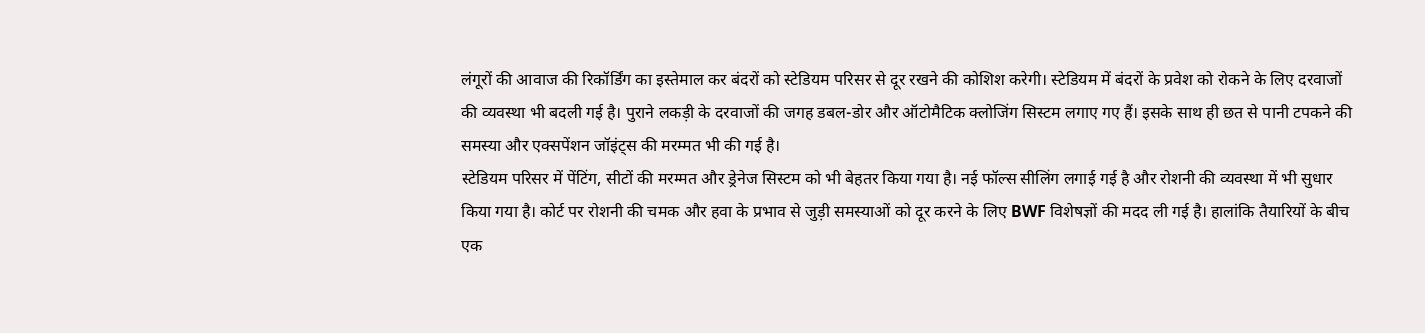लंगूरों की आवाज की रिकॉर्डिंग का इस्तेमाल कर बंदरों को स्टेडियम परिसर से दूर रखने की कोशिश करेगी। स्टेडियम में बंदरों के प्रवेश को रोकने के लिए दरवाजों की व्यवस्था भी बदली गई है। पुराने लकड़ी के दरवाजों की जगह डबल-डोर और ऑटोमैटिक क्लोजिंग सिस्टम लगाए गए हैं। इसके साथ ही छत से पानी टपकने की समस्या और एक्सपेंशन जॉइंट्स की मरम्मत भी की गई है।
स्टेडियम परिसर में पेंटिंग, सीटों की मरम्मत और ड्रेनेज सिस्टम को भी बेहतर किया गया है। नई फॉल्स सीलिंग लगाई गई है और रोशनी की व्यवस्था में भी सुधार किया गया है। कोर्ट पर रोशनी की चमक और हवा के प्रभाव से जुड़ी समस्याओं को दूर करने के लिए BWF विशेषज्ञों की मदद ली गई है। हालांकि तैयारियों के बीच एक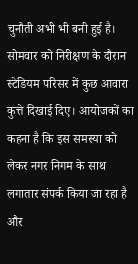चुनौती अभी भी बनी हुई है। सोमवार को निरीक्षण के दौरान स्टेडियम परिसर में कुछ आवारा कुत्ते दिखाई दिए। आयोजकों का कहना है कि इस समस्या को लेकर नगर निगम के साथ लगातार संपर्क किया जा रहा है और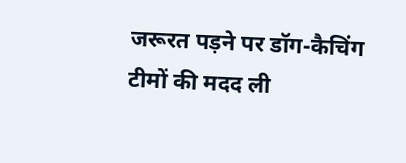जरूरत पड़ने पर डॉग-कैचिंग टीमों की मदद ली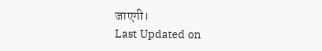जाएगी।
Last Updated on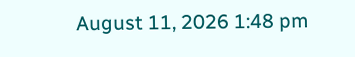August 11, 2026 1:48 pm